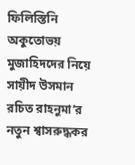ফিলিস্তিনি অকুতোভয় মুজাহিদদের নিয়ে সায়ীদ উসমান রচিত রাহনুমা’র নতুন শ্বাসরুদ্ধকর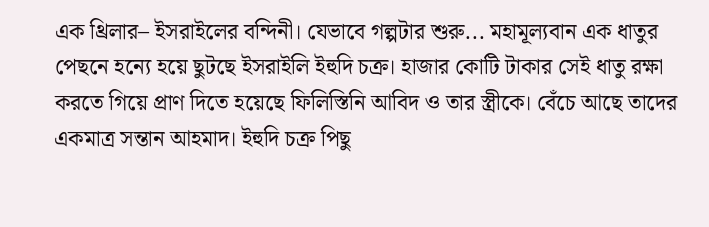এক থ্রিলার– ইসরাইলের বন্দিনী। যেভাবে গল্পটার শুরু... মহামূল্যবান এক ধাতুর পেছনে হন্যে হয়ে ছুটছে ইসরাইলি ইহুদি চক্র। হাজার কোটি টাকার সেই ধাতু রক্ষা করতে গিয়ে প্রাণ দিতে হয়েছে ফিলিস্তিনি আবিদ ও তার স্ত্রীকে। বেঁচে আছে তাদের একমাত্র সন্তান আহমাদ। ইহুদি চক্র পিছু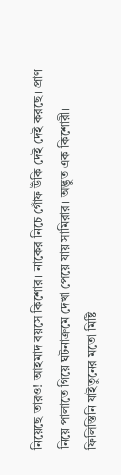নিয়েছে তারও! আহমাদ বয়সে কিশোর। নাকের নিচে গোঁফ উঁকি দেই দেই করছে। প্রাণ নিয়ে পালাতে গিয়ে ঘটনাক্রমে দেখা পেয়ে যায় সামিরার। অদ্ভুত এক কিশোরী। ফিলিস্তিনি যাইতুনের মতো মিষ্টি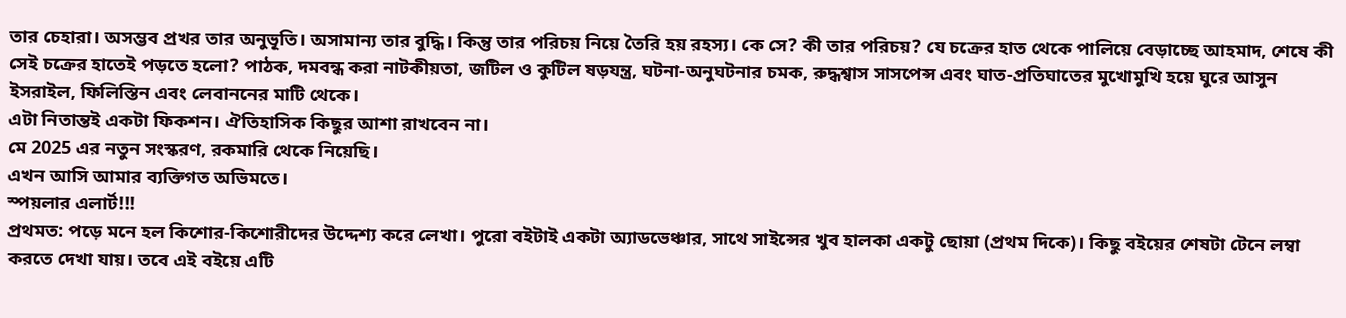তার চেহারা। অসম্ভব প্রখর তার অনুভূতি। অসামান্য তার বুদ্ধি। কিন্তু তার পরিচয় নিয়ে তৈরি হয় রহস্য। কে সে? কী তার পরিচয়? যে চক্রের হাত থেকে পালিয়ে বেড়াচ্ছে আহমাদ, শেষে কী সেই চক্রের হাতেই পড়তে হলো? পাঠক, দমবন্ধ করা নাটকীয়তা, জটিল ও কুটিল ষড়যন্ত্র, ঘটনা-অনুঘটনার চমক, রুদ্ধশ্বাস সাসপেন্স এবং ঘাত-প্রতিঘাতের মুখোমুখি হয়ে ঘুরে আসুন ইসরাইল, ফিলিস্তিন এবং লেবাননের মাটি থেকে।
এটা নিতান্তই একটা ফিকশন। ঐতিহাসিক কিছুর আশা রাখবেন না।
মে 2025 এর নতুন সংস্করণ, রকমারি থেকে নিয়েছি।
এখন আসি আমার ব্যক্তিগত অভিমতে।
স্পয়লার এলার্ট!!!
প্রথমত: পড়ে মনে হল কিশোর-কিশোরীদের উদ্দেশ্য করে লেখা। পুরো বইটাই একটা অ্যাডভেঞ্চার, সাথে সাইন্সের খুব হালকা একটু ছোয়া (প্রথম দিকে)। কিছু বইয়ের শেষটা টেনে লম্বা করতে দেখা যায়। তবে এই বইয়ে এটি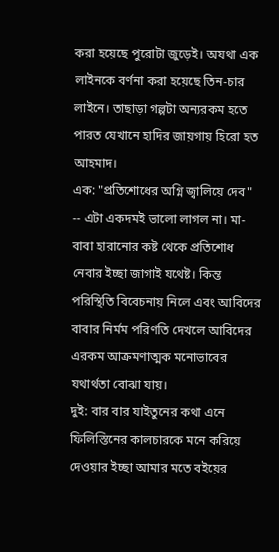করা হয়েছে পুরোটা জুড়েই। অযথা এক লাইনকে বর্ণনা করা হয়েছে তিন-চার লাইনে। তাছাড়া গল্পটা অন্যরকম হতে পারত যেখানে হাদির জায়গায় হিরো হত আহমাদ।
এক: "প্রতিশোধের অগ্নি জ্বালিয়ে দেব" -- এটা একদমই ভালো লাগল না। মা-বাবা হারানোর কষ্ট থেকে প্রতিশোধ নেবার ইচ্ছা জাগাই যথেষ্ট। কিন্ত পরিস্থিতি বিবেচনায় নিলে এবং আবিদের বাবার নির্মম পরিণতি দেখলে আবিদের এরকম আক্রমণাত্মক মনোভাবের যথার্থতা বোঝা যায়।
দুই: বার বার যাইতুনের কথা এনে ফিলিস্তিনের কালচারকে মনে করিয়ে দেওয়ার ইচ্ছা আমার মতে বইয়ের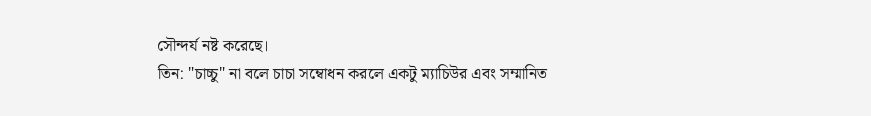সৌন্দর্য নষ্ট করেছে।
তিন: "চাচ্চু" না বলে চাচা সম্বোধন করলে একটু ম্যাচিউর এবং সম্মানিত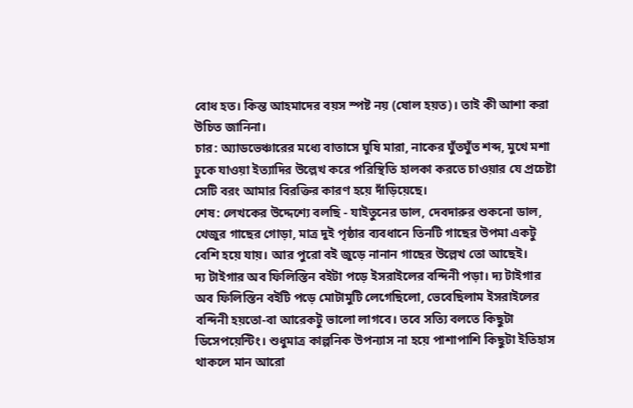বোধ হত। কিন্ত আহমাদের বয়স স্পষ্ট নয় (ষোল হয়ত)। তাই কী আশা করা উচিত জানিনা।
চার: অ্যাডভেঞ্চারের মধ্যে বাতাসে ঘুষি মারা, নাকের ঘুঁতঘুঁত শব্দ, মুখে মশা ঢুকে যাওয়া ইত্যাদির উল্লেখ করে পরিস্থিতি হালকা করতে চাওয়ার যে প্রচেষ্টা সেটি বরং আমার বিরক্তির কারণ হয়ে দাঁড়িয়েছে।
শেষ: লেখকের উদ্দেশ্যে বলছি - যাইতুনের ডাল, দেবদারুর শুকনো ডাল, খেজুর গাছের গোড়া, মাত্র দুই পৃষ্ঠার ব্যবধানে তিনটি গাছের উপমা একটু বেশি হয়ে যায়। আর পুরো বই জুড়ে নানান গাছের উল্লেখ তো আছেই।
দ্য টাইগার অব ফিলিস্তিন বইটা পড়ে ইসরাইলের বন্দিনী পড়া। দ্য টাইগার অব ফিলিস্তিন বইটি পড়ে মোটামুটি লেগেছিলো, ভেবেছিলাম ইসরাইলের বন্দিনী হয়তো-বা আরেকটু ভালো লাগবে। তবে সত্যি বলতে কিছুটা ডিসেপয়েন্টিং। শুধুমাত্র কাল্পনিক উপন্যাস না হয়ে পাশাপাশি কিছুটা ইতিহাস থাকলে মান আরো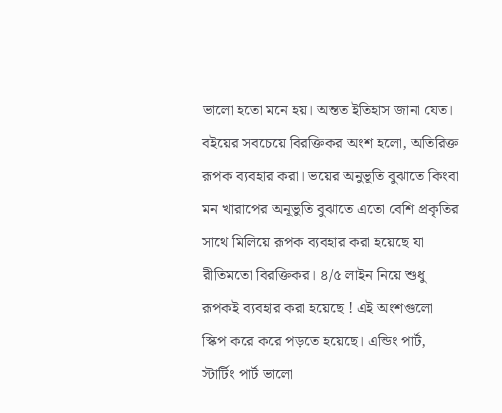ভালো হতো মনে হয়। অন্তত ইতিহাস জানা যেত। বইয়ের সবচেয়ে বিরক্তিকর অংশ হলো, অতিরিক্ত রূপক ব্যবহার করা। ভয়ের অনুভূতি বুঝাতে কিংবা মন খারাপের অনূভুতি বুঝাতে এতো বেশি প্রকৃতির সাথে মিলিয়ে রূপক ব্যবহার করা হয়েছে যা রীতিমতো বিরক্তিকর। ৪/৫ লাইন নিয়ে শুধু রূপকই ব্যবহার করা হয়েছে ! এই অংশগুলো স্কিপ করে করে পড়তে হয়েছে। এন্ডিং পার্ট, স্টার্টিং পার্ট ভালো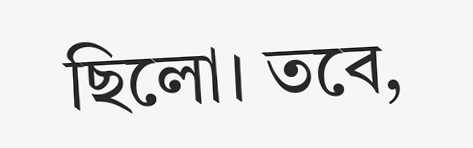ছিলো। তবে,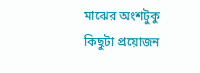মাঝের অংশটুকু কিছুটা প্রয়োজন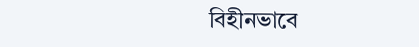বিহীনভাবে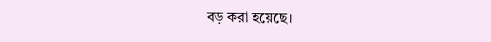বড় করা হয়েছে।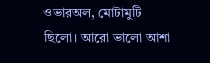ওভারঅল, মোটামুটি ছিলো। আরো ভালো আশা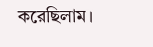করেছিলাম।